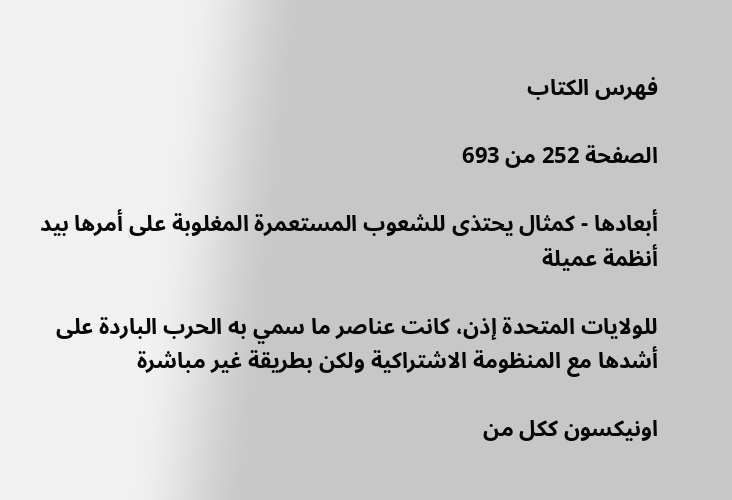فهرس الكتاب

الصفحة 252 من 693

أبعادها - كمثال يحتذى للشعوب المستعمرة المغلوبة على أمرها بيد أنظمة عميلة

للولايات المتحدة إذن، كانت عناصر ما سمي به الحرب الباردة على أشدها مع المنظومة الاشتراكية ولكن بطريقة غير مباشرة

اونيکسون ككل من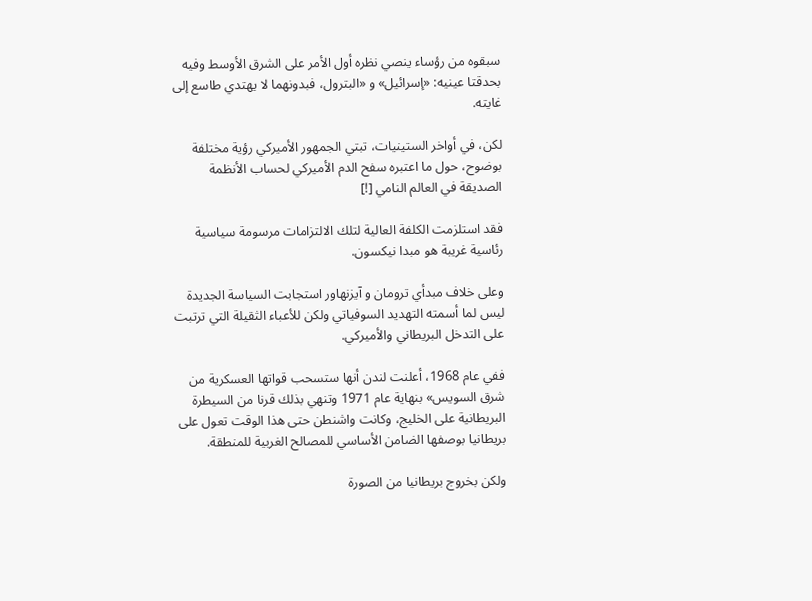سبقوه من رؤساء ينصي نظره أول الأمر على الشرق الأوسط وفيه بحدقتا عينيه: «إسرائيل» و «البترول، فبدونهما لا يهتدي طاسع إلى غايته.

لكن، في أواخر الستينيات، تبتي الجمهور الأميركي رؤية مختلفة بوضوح، حول ما اعتبره سفح الدم الأميركي لحساب الأنظمة الصديقة في العالم النامي [!]

فقد استلزمت الكلفة العالية لتلك الالتزامات مرسومة سياسية رئاسية غريبة هو مبدا نيکسون.

وعلى خلاف مبدأي ترومان و آيزنهاور استجابت السياسة الجديدة ليس لما أسمته التهديد السوفياتي ولكن للأعباء الثقيلة التي ترتبت على التدخل البريطاني والأميركي.

ففي عام 1968، أعلنت لندن أنها ستسحب قواتها العسكرية من شرق السويس» بنهاية عام 1971 وتنهي بذلك قرنا من السيطرة البريطانية على الخليج، وكانت واشنطن حتى هذا الوقت تعول على بريطانيا بوصفها الضامن الأساسي للمصالح الغربية للمنطقة.

ولكن بخروج بريطانيا من الصورة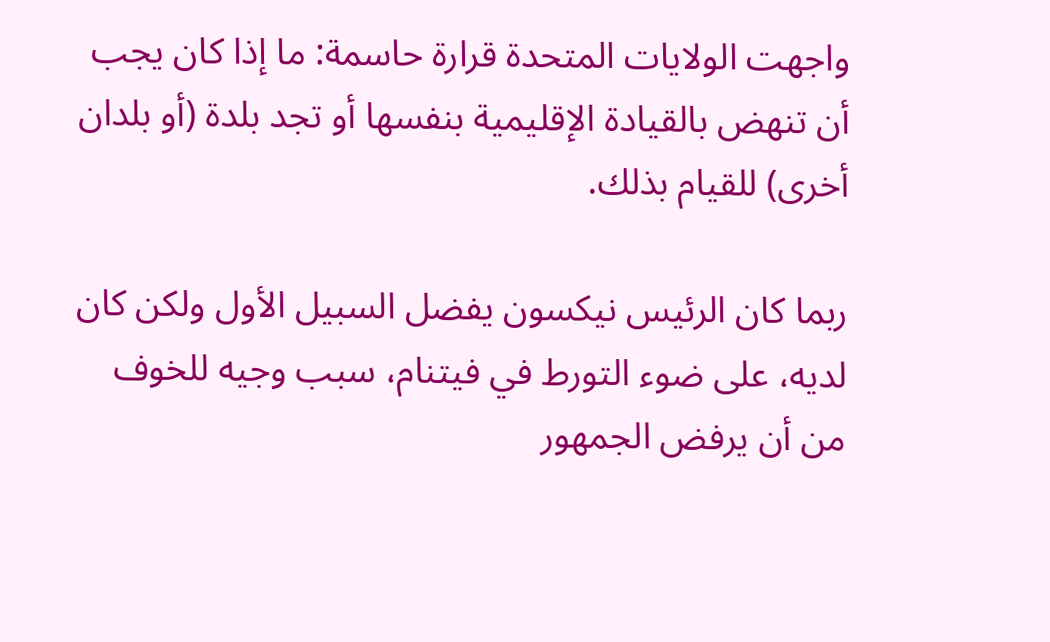واجهت الولايات المتحدة قرارة حاسمة: ما إذا كان يجب أن تنهض بالقيادة الإقليمية بنفسها أو تجد بلدة (أو بلدان أخرى) للقيام بذلك.

ربما كان الرئيس نيكسون يفضل السبيل الأول ولكن كان لديه، على ضوء التورط في فيتنام، سبب وجيه للخوف من أن يرفض الجمهور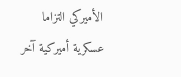الأميركي التزاما عسكرية أميركية آخر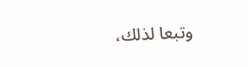وتبعا لذلك،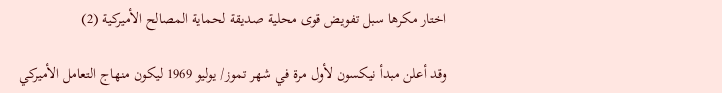اختار مکرها سبل تفويض قوى محلية صديقة لحماية المصالح الأميركية (2)

وقد أعلن مبدأ نيكسون لأول مرة في شهر تموز/ يوليو 1969 ليكون منهاج التعامل الأميركي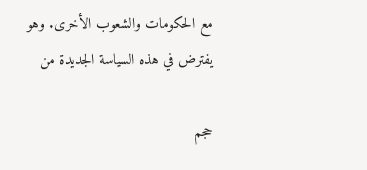مع الحكومات والشعوب الأخرى. وهو يفترض في هذه السياسة الجديدة من

حجم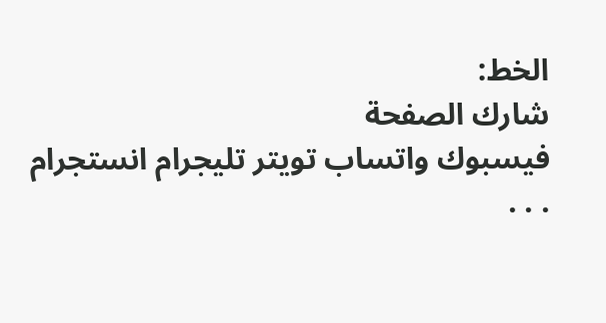الخط:
شارك الصفحة
فيسبوك واتساب تويتر تليجرام انستجرام
. . .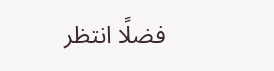فضلًا انتظر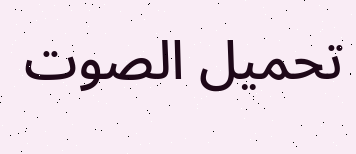تحميل الصوت